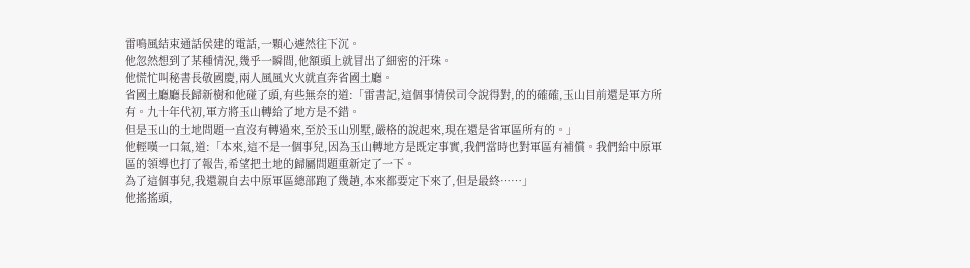雷鳴風結束通話侯建的電話,一顆心遽然往下沉。
他忽然想到了某種情況,幾乎一瞬間,他額頭上就冒出了細密的汗珠。
他慌忙叫秘書長敬國慶,兩人風風火火就直奔省國土廳。
省國土廳廳長歸新樹和他碰了頭,有些無奈的道:「雷書記,這個事情侯司令說得對,的的確確,玉山目前還是軍方所有。九十年代初,軍方將玉山轉給了地方是不錯。
但是玉山的土地問題一直沒有轉過來,至於玉山別墅,嚴格的說起來,現在還是省軍區所有的。」
他輕嘆一口氣,道:「本來,這不是一個事兒,因為玉山轉地方是既定事實,我們當時也對軍區有補償。我們給中原軍區的領導也打了報告,希望把土地的歸屬問題重新定了一下。
為了這個事兒,我還親自去中原軍區總部跑了幾趟,本來都要定下來了,但是最終……」
他搖搖頭,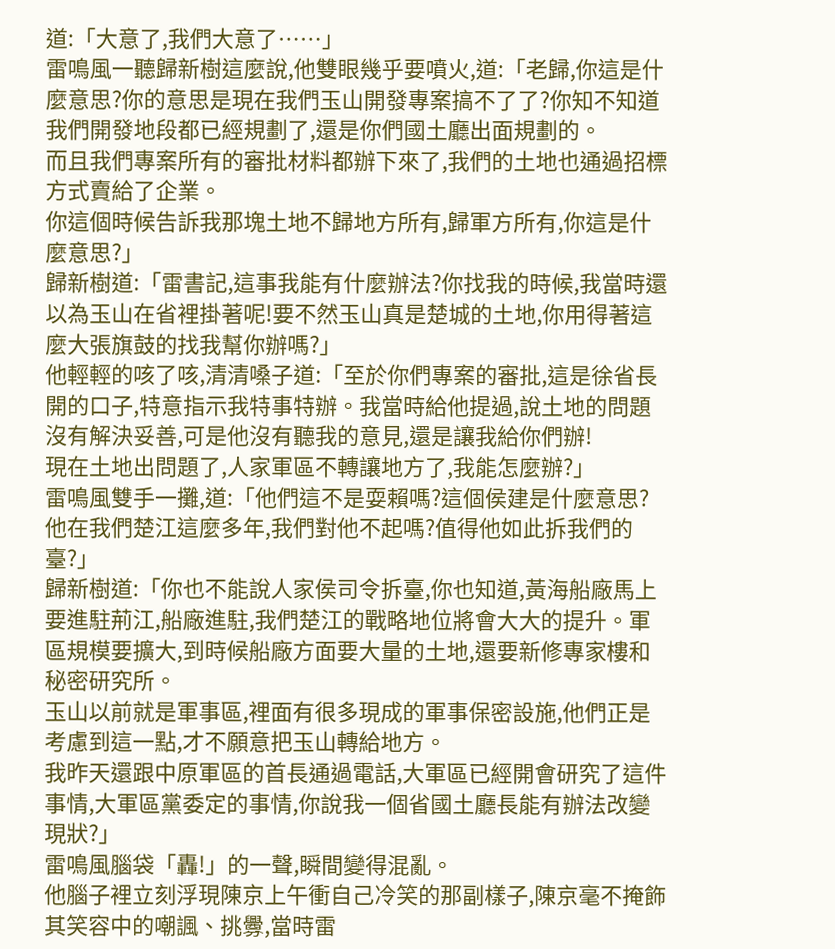道:「大意了,我們大意了……」
雷鳴風一聽歸新樹這麼說,他雙眼幾乎要噴火,道:「老歸,你這是什麼意思?你的意思是現在我們玉山開發專案搞不了了?你知不知道我們開發地段都已經規劃了,還是你們國土廳出面規劃的。
而且我們專案所有的審批材料都辦下來了,我們的土地也通過招標方式賣給了企業。
你這個時候告訴我那塊土地不歸地方所有,歸軍方所有,你這是什麼意思?」
歸新樹道:「雷書記,這事我能有什麼辦法?你找我的時候,我當時還以為玉山在省裡掛著呢!要不然玉山真是楚城的土地,你用得著這麼大張旗鼓的找我幫你辦嗎?」
他輕輕的咳了咳,清清嗓子道:「至於你們專案的審批,這是徐省長開的口子,特意指示我特事特辦。我當時給他提過,說土地的問題沒有解決妥善,可是他沒有聽我的意見,還是讓我給你們辦!
現在土地出問題了,人家軍區不轉讓地方了,我能怎麼辦?」
雷鳴風雙手一攤,道:「他們這不是耍賴嗎?這個侯建是什麼意思?他在我們楚江這麼多年,我們對他不起嗎?值得他如此拆我們的臺?」
歸新樹道:「你也不能說人家侯司令拆臺,你也知道,黃海船廠馬上要進駐荊江,船廠進駐,我們楚江的戰略地位將會大大的提升。軍區規模要擴大,到時候船廠方面要大量的土地,還要新修專家樓和秘密研究所。
玉山以前就是軍事區,裡面有很多現成的軍事保密設施,他們正是考慮到這一點,才不願意把玉山轉給地方。
我昨天還跟中原軍區的首長通過電話,大軍區已經開會研究了這件事情,大軍區黨委定的事情,你說我一個省國土廳長能有辦法改變現狀?」
雷鳴風腦袋「轟!」的一聲,瞬間變得混亂。
他腦子裡立刻浮現陳京上午衝自己冷笑的那副樣子,陳京毫不掩飾其笑容中的嘲諷、挑釁,當時雷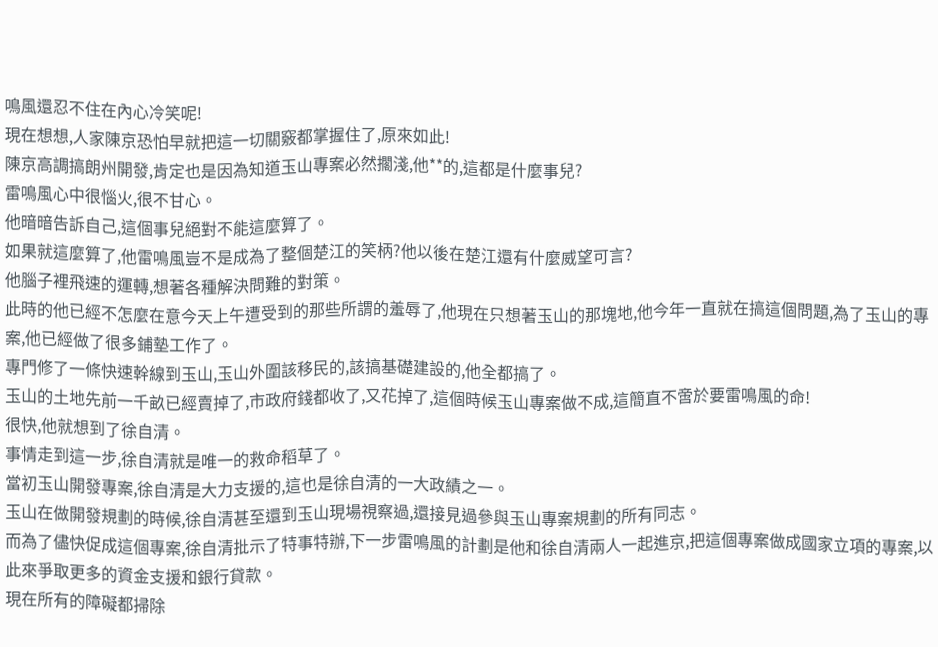鳴風還忍不住在內心冷笑呢!
現在想想,人家陳京恐怕早就把這一切關竅都掌握住了,原來如此!
陳京高調搞朗州開發,肯定也是因為知道玉山專案必然擱淺,他**的,這都是什麼事兒?
雷鳴風心中很惱火,很不甘心。
他暗暗告訴自己,這個事兒絕對不能這麼算了。
如果就這麼算了,他雷鳴風豈不是成為了整個楚江的笑柄?他以後在楚江還有什麼威望可言?
他腦子裡飛速的運轉,想著各種解決問難的對策。
此時的他已經不怎麼在意今天上午遭受到的那些所謂的羞辱了,他現在只想著玉山的那塊地,他今年一直就在搞這個問題,為了玉山的專案,他已經做了很多鋪墊工作了。
專門修了一條快速幹線到玉山,玉山外圍該移民的,該搞基礎建設的,他全都搞了。
玉山的土地先前一千畝已經賣掉了,市政府錢都收了,又花掉了,這個時候玉山專案做不成,這簡直不啻於要雷鳴風的命!
很快,他就想到了徐自清。
事情走到這一步,徐自清就是唯一的救命稻草了。
當初玉山開發專案,徐自清是大力支援的,這也是徐自清的一大政績之一。
玉山在做開發規劃的時候,徐自清甚至還到玉山現場視察過,還接見過參與玉山專案規劃的所有同志。
而為了儘快促成這個專案,徐自清批示了特事特辦,下一步雷鳴風的計劃是他和徐自清兩人一起進京,把這個專案做成國家立項的專案,以此來爭取更多的資金支援和銀行貸款。
現在所有的障礙都掃除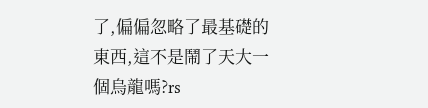了,偏偏忽略了最基礎的東西,這不是鬧了天大一個烏龍嗎?rs